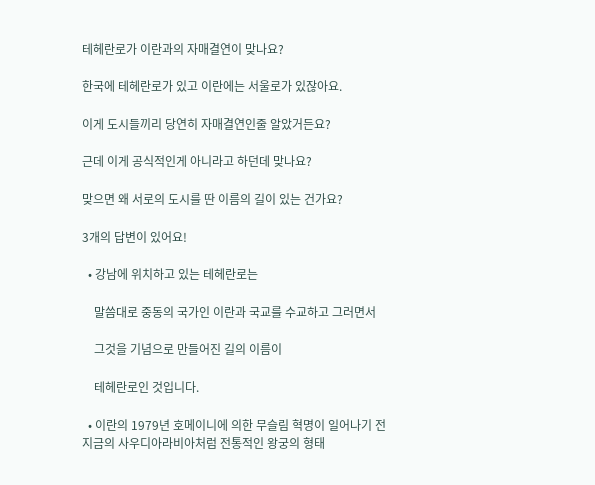테헤란로가 이란과의 자매결연이 맞나요?

한국에 테헤란로가 있고 이란에는 서울로가 있잖아요.

이게 도시들끼리 당연히 자매결연인줄 알았거든요?

근데 이게 공식적인게 아니라고 하던데 맞나요?

맞으면 왜 서로의 도시를 딴 이름의 길이 있는 건가요?

3개의 답변이 있어요!

  • 강남에 위치하고 있는 테헤란로는

    말씀대로 중동의 국가인 이란과 국교를 수교하고 그러면서

    그것을 기념으로 만들어진 길의 이름이

    테헤란로인 것입니다.

  • 이란의 1979년 호메이니에 의한 무슬림 혁명이 일어나기 전 지금의 사우디아라비아처럼 전통적인 왕궁의 형태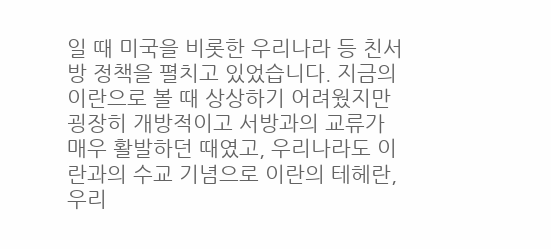일 때 미국을 비롯한 우리나라 등 친서방 정책을 펼치고 있었습니다. 지금의 이란으로 볼 때 상상하기 어려웠지만 굉장히 개방적이고 서방과의 교류가 매우 활발하던 때였고, 우리나라도 이란과의 수교 기념으로 이란의 테헤란, 우리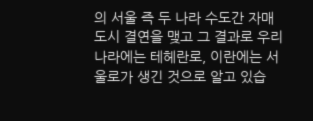의 서울 즉 두 나라 수도간 자매도시 결연을 맺고 그 결과로 우리나라에는 테헤란로, 이란에는 서울로가 생긴 것으로 알고 있습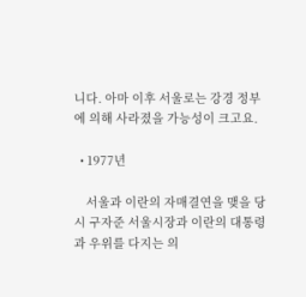니다. 아마 이후 서울로는 강경 정부에 의해 사라졌을 가능성이 크고요.

  • 1977년

    서울과 이란의 자매결연을 맺을 당시 구자준 서울시장과 이란의 대통령과 우위를 다지는 의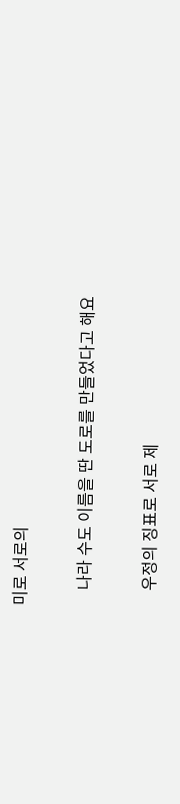미로 서로의

    나라 수도 이름을 딴 도로를 만들었다고 해요

    우정의 징표로 서로 제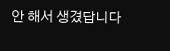안 해서 생겼답니다